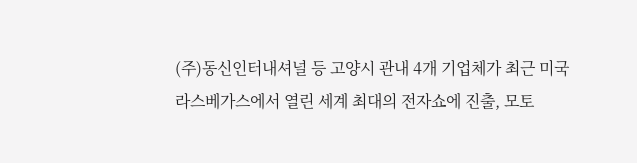(주)동신인터내셔널 등 고양시 관내 4개 기업체가 최근 미국 라스베가스에서 열린 세계 최대의 전자쇼에 진출, 모토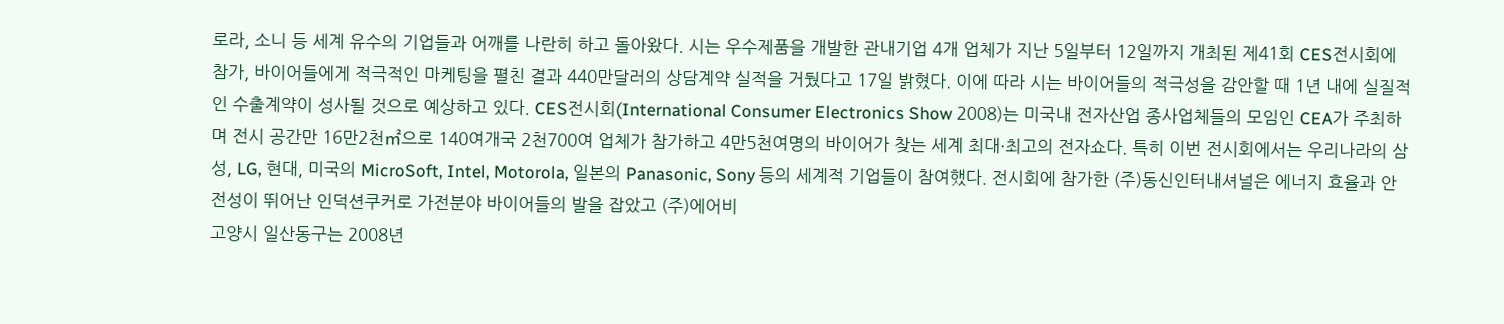로라, 소니 등 세계 유수의 기업들과 어깨를 나란히 하고 돌아왔다. 시는 우수제품을 개발한 관내기업 4개 업체가 지난 5일부터 12일까지 개최된 제41회 CES전시회에 참가, 바이어들에게 적극적인 마케팅을 펼친 결과 440만달러의 상담계약 실적을 거뒀다고 17일 밝혔다. 이에 따라 시는 바이어들의 적극성을 감안할 때 1년 내에 실질적인 수출계약이 성사될 것으로 예상하고 있다. CES전시회(International Consumer Electronics Show 2008)는 미국내 전자산업 종사업체들의 모임인 CEA가 주최하며 전시 공간만 16만2천㎡으로 140여개국 2천700여 업체가 참가하고 4만5천여명의 바이어가 찾는 세계 최대·최고의 전자쇼다. 특히 이번 전시회에서는 우리나라의 삼성, LG, 현대, 미국의 MicroSoft, Intel, Motorola, 일본의 Panasonic, Sony 등의 세계적 기업들이 참여했다. 전시회에 참가한 (주)동신인터내셔널은 에너지 효율과 안전성이 뛰어난 인덕션쿠커로 가전분야 바이어들의 발을 잡았고 (주)에어비
고양시 일산동구는 2008년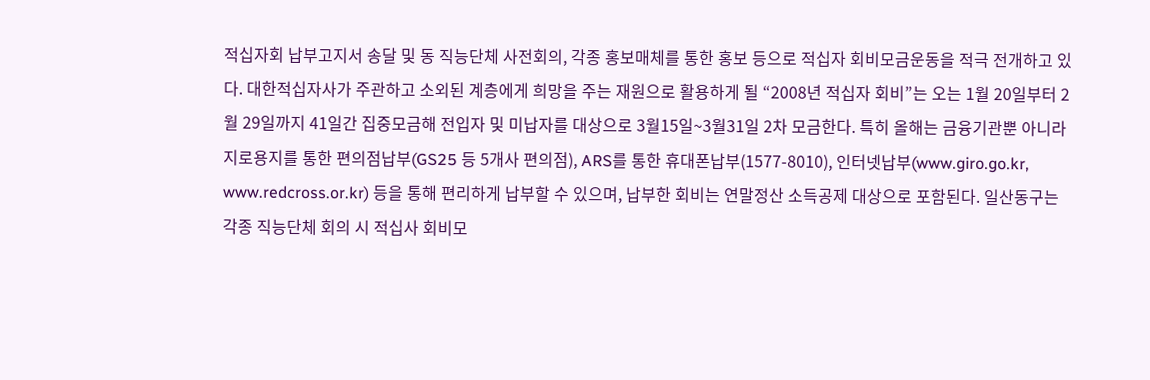적십자회 납부고지서 송달 및 동 직능단체 사전회의, 각종 홍보매체를 통한 홍보 등으로 적십자 회비모금운동을 적극 전개하고 있다. 대한적십자사가 주관하고 소외된 계층에게 희망을 주는 재원으로 활용하게 될 “2008년 적십자 회비”는 오는 1월 20일부터 2월 29일까지 41일간 집중모금해 전입자 및 미납자를 대상으로 3월15일~3월31일 2차 모금한다. 특히 올해는 금융기관뿐 아니라 지로용지를 통한 편의점납부(GS25 등 5개사 편의점), ARS를 통한 휴대폰납부(1577-8010), 인터넷납부(www.giro.go.kr, www.redcross.or.kr) 등을 통해 편리하게 납부할 수 있으며, 납부한 회비는 연말정산 소득공제 대상으로 포함된다. 일산동구는 각종 직능단체 회의 시 적십사 회비모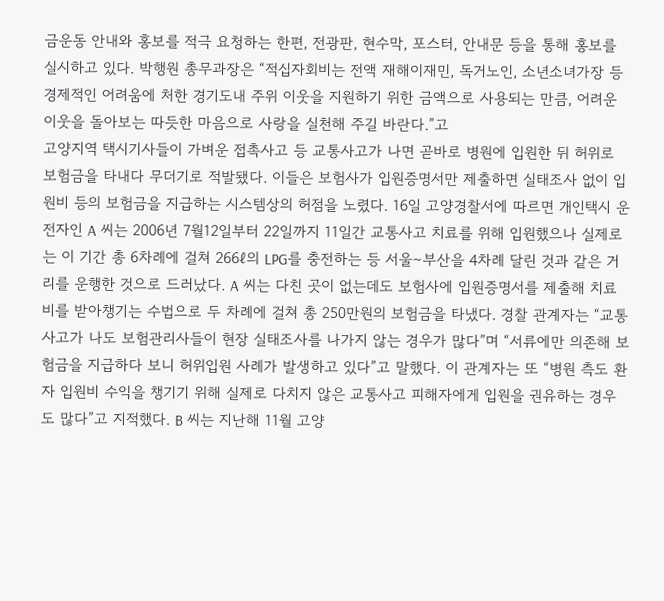금운동 안내와 홍보를 적극 요청하는 한편, 전광판, 현수막, 포스터, 안내문 등을 통해 홍보를 실시하고 있다. 박행원 총무과장은 “적십자회비는 전액 재해이재민, 독거노인, 소년소녀가장 등 경제적인 어려움에 처한 경기도내 주위 이웃을 지원하기 위한 금액으로 사용되는 만큼, 어려운 이웃을 돌아보는 따듯한 마음으로 사랑을 실천해 주길 바란다.”고
고양지역 택시기사들이 가벼운 접촉사고 등 교통사고가 나면 곧바로 병원에 입원한 뒤 허위로 보험금을 타내다 무더기로 적발됐다. 이들은 보험사가 입원증명서만 제출하면 실태조사 없이 입원비 등의 보험금을 지급하는 시스템상의 허점을 노렸다. 16일 고양경찰서에 따르면 개인택시 운전자인 A 씨는 2006년 7월12일부터 22일까지 11일간 교통사고 치료를 위해 입원했으나 실제로는 이 기간 총 6차례에 걸쳐 266ℓ의 LPG를 충전하는 등 서울∼부산을 4차례 달린 것과 같은 거리를 운행한 것으로 드러났다. A 씨는 다친 곳이 없는데도 보험사에 입원증명서를 제출해 치료비를 받아챙기는 수법으로 두 차례에 걸쳐 총 250만원의 보험금을 타냈다. 경찰 관계자는 “교통사고가 나도 보험관리사들이 현장 실태조사를 나가지 않는 경우가 많다”며 “서류에만 의존해 보험금을 지급하다 보니 허위입원 사례가 발생하고 있다”고 말했다. 이 관계자는 또 “병원 측도 환자 입원비 수익을 챙기기 위해 실제로 다치지 않은 교통사고 피해자에게 입원을 권유하는 경우도 많다”고 지적했다. B 씨는 지난해 11월 고양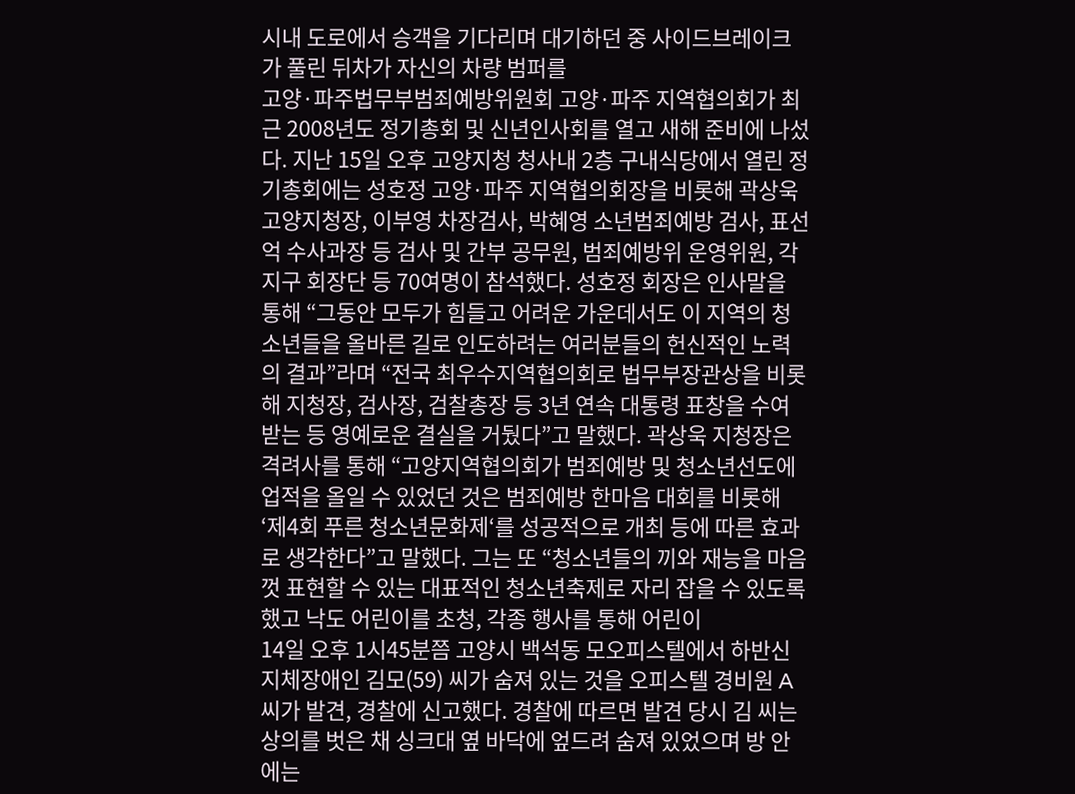시내 도로에서 승객을 기다리며 대기하던 중 사이드브레이크가 풀린 뒤차가 자신의 차량 범퍼를
고양·파주법무부범죄예방위원회 고양·파주 지역협의회가 최근 2008년도 정기총회 및 신년인사회를 열고 새해 준비에 나섰다. 지난 15일 오후 고양지청 청사내 2층 구내식당에서 열린 정기총회에는 성호정 고양·파주 지역협의회장을 비롯해 곽상욱 고양지청장, 이부영 차장검사, 박혜영 소년범죄예방 검사, 표선억 수사과장 등 검사 및 간부 공무원, 범죄예방위 운영위원, 각 지구 회장단 등 70여명이 참석했다. 성호정 회장은 인사말을 통해 “그동안 모두가 힘들고 어려운 가운데서도 이 지역의 청소년들을 올바른 길로 인도하려는 여러분들의 헌신적인 노력의 결과”라며 “전국 최우수지역협의회로 법무부장관상을 비롯해 지청장, 검사장, 검찰총장 등 3년 연속 대통령 표창을 수여 받는 등 영예로운 결실을 거뒀다”고 말했다. 곽상욱 지청장은 격려사를 통해 “고양지역협의회가 범죄예방 및 청소년선도에 업적을 올일 수 있었던 것은 범죄예방 한마음 대회를 비롯해 ‘제4회 푸른 청소년문화제‘를 성공적으로 개최 등에 따른 효과로 생각한다”고 말했다. 그는 또 “청소년들의 끼와 재능을 마음껏 표현할 수 있는 대표적인 청소년축제로 자리 잡을 수 있도록 했고 낙도 어린이를 초청, 각종 행사를 통해 어린이
14일 오후 1시45분쯤 고양시 백석동 모오피스텔에서 하반신 지체장애인 김모(59) 씨가 숨져 있는 것을 오피스텔 경비원 A 씨가 발견, 경찰에 신고했다. 경찰에 따르면 발견 당시 김 씨는 상의를 벗은 채 싱크대 옆 바닥에 엎드려 숨져 있었으며 방 안에는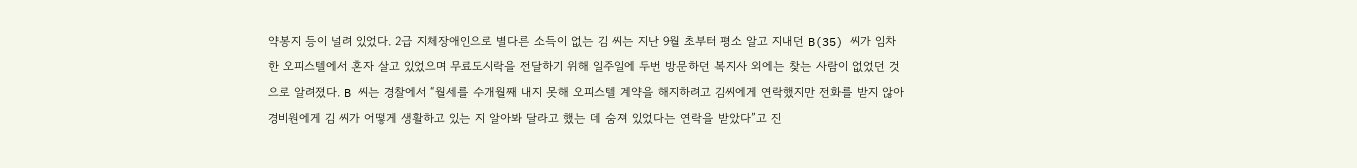약봉지 등이 널려 있었다. 2급 지체장애인으로 별다른 소득이 없는 김 씨는 지난 9월 초부터 평소 알고 지내던 B(35) 씨가 임차한 오피스텔에서 혼자 살고 있었으며 무료도시락을 전달하기 위해 일주일에 두번 방문하던 복지사 외에는 찾는 사람이 없었던 것으로 알려졌다. B 씨는 경찰에서 “월세를 수개월째 내지 못해 오피스텔 계약을 해지하려고 김씨에게 연락했지만 전화를 받지 않아 경비원에게 김 씨가 어떻게 생활하고 있는 지 알아봐 달라고 했는 데 숨져 있었다는 연락을 받았다”고 진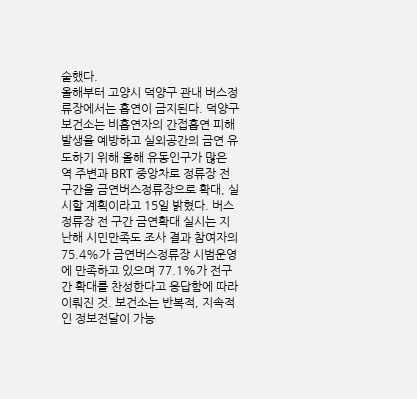술했다.
올해부터 고양시 덕양구 관내 버스정류장에서는 흡연이 금지된다. 덕양구 보건소는 비흡연자의 간접흡연 피해 발생을 예방하고 실외공간의 금연 유도하기 위해 올해 유동인구가 많은 역 주변과 BRT 중앙차로 정류장 전 구간을 금연버스정류장으로 확대, 실시할 계획이라고 15일 밝혔다. 버스정류장 전 구간 금연확대 실시는 지난해 시민만족도 조사 결과 참여자의 75.4%가 금연버스정류장 시범운영에 만족하고 있으며 77.1%가 전구간 확대를 찬성한다고 응답함에 따라 이뤄진 것. 보건소는 반복적, 지속적인 정보전달이 가능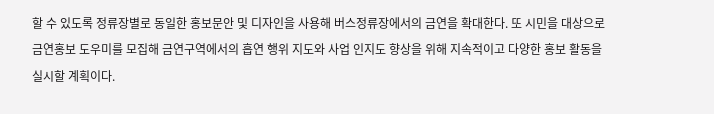할 수 있도록 정류장별로 동일한 홍보문안 및 디자인을 사용해 버스정류장에서의 금연을 확대한다. 또 시민을 대상으로 금연홍보 도우미를 모집해 금연구역에서의 흡연 행위 지도와 사업 인지도 향상을 위해 지속적이고 다양한 홍보 활동을 실시할 계획이다.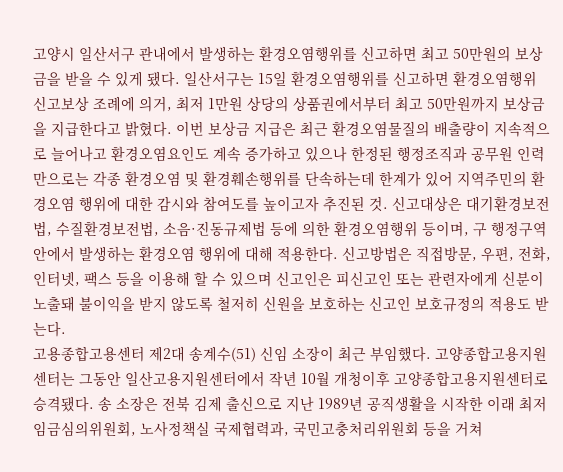고양시 일산서구 관내에서 발생하는 환경오염행위를 신고하면 최고 50만원의 보상금을 받을 수 있게 됐다. 일산서구는 15일 환경오염행위를 신고하면 환경오염행위 신고보상 조례에 의거, 최저 1만원 상당의 상품권에서부터 최고 50만원까지 보상금을 지급한다고 밝혔다. 이번 보상금 지급은 최근 환경오염물질의 배출량이 지속적으로 늘어나고 환경오염요인도 계속 증가하고 있으나 한정된 행정조직과 공무원 인력만으로는 각종 환경오염 및 환경훼손행위를 단속하는데 한계가 있어 지역주민의 환경오염 행위에 대한 감시와 참여도를 높이고자 추진된 것. 신고대상은 대기환경보전법, 수질환경보전법, 소음·진동규제법 등에 의한 환경오염행위 등이며, 구 행정구역 안에서 발생하는 환경오염 행위에 대해 적용한다. 신고방법은 직접방문, 우편, 전화, 인터넷, 팩스 등을 이용해 할 수 있으며 신고인은 피신고인 또는 관련자에게 신분이 노출돼 불이익을 받지 않도록 철저히 신원을 보호하는 신고인 보호규정의 적용도 받는다.
고용종합고용센터 제2대 송계수(51) 신임 소장이 최근 부임했다. 고양종합고용지원센터는 그동안 일산고용지원센터에서 작년 10월 개청이후 고양종합고용지원센터로 승격됐다. 송 소장은 전북 김제 출신으로 지난 1989년 공직생활을 시작한 이래 최저임금심의위원회, 노사정책실 국제협력과, 국민고충처리위원회 등을 거쳐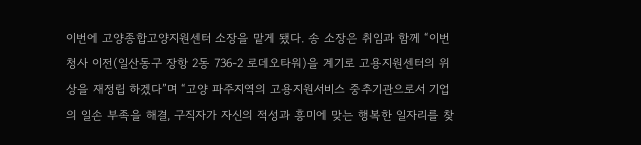이번에 고양종합고양지원센터 소장을 맡게 됐다. 송 소장은 취임과 함께 “이번 청사 이전(일산동구 장항 2동 736-2 로데오타워)을 계기로 고용지원센터의 위상을 재정립 하겠다”며 “고양 파주지역의 고용지원서비스 중추기관으로서 기업의 일손 부족을 해결, 구직자가 자신의 적성과 흥미에 맞는 행복한 일자리를 찾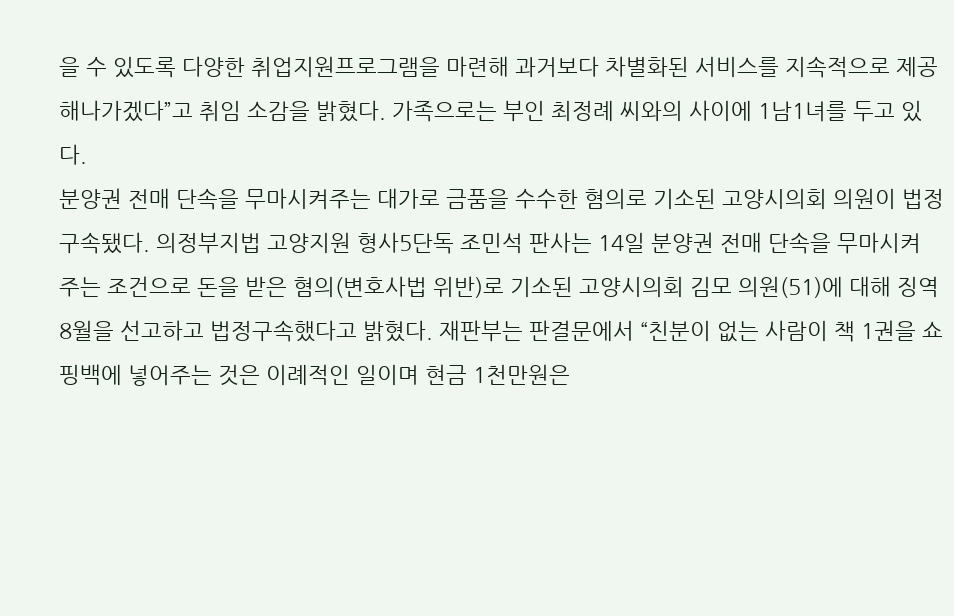을 수 있도록 다양한 취업지원프로그램을 마련해 과거보다 차별화된 서비스를 지속적으로 제공해나가겠다”고 취임 소감을 밝혔다. 가족으로는 부인 최정례 씨와의 사이에 1남1녀를 두고 있다.
분양권 전매 단속을 무마시켜주는 대가로 금품을 수수한 혐의로 기소된 고양시의회 의원이 법정구속됐다. 의정부지법 고양지원 형사5단독 조민석 판사는 14일 분양권 전매 단속을 무마시켜 주는 조건으로 돈을 받은 혐의(변호사법 위반)로 기소된 고양시의회 김모 의원(51)에 대해 징역 8월을 선고하고 법정구속했다고 밝혔다. 재판부는 판결문에서 “친분이 없는 사람이 책 1권을 쇼핑백에 넣어주는 것은 이례적인 일이며 현금 1천만원은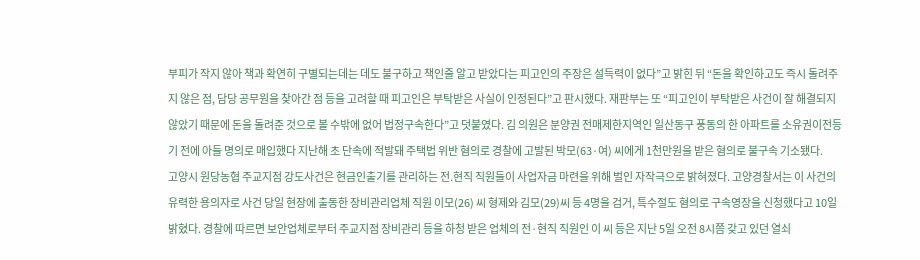부피가 작지 않아 책과 확연히 구별되는데는 데도 불구하고 책인줄 알고 받았다는 피고인의 주장은 설득력이 없다”고 밝힌 뒤 “돈을 확인하고도 즉시 돌려주지 않은 점, 담당 공무원을 찾아간 점 등을 고려할 때 피고인은 부탁받은 사실이 인정된다”고 판시했다. 재판부는 또 “피고인이 부탁받은 사건이 잘 해결되지 않았기 때문에 돈을 돌려준 것으로 볼 수밖에 없어 법정구속한다”고 덧붙였다. 김 의원은 분양권 전매제한지역인 일산동구 풍동의 한 아파트를 소유권이전등기 전에 아들 명의로 매입했다 지난해 초 단속에 적발돼 주택법 위반 혐의로 경찰에 고발된 박모(63·여) 씨에게 1천만원을 받은 혐의로 불구속 기소됐다.
고양시 원당농협 주교지점 강도사건은 현금인출기를 관리하는 전.현직 직원들이 사업자금 마련을 위해 벌인 자작극으로 밝혀졌다. 고양경찰서는 이 사건의 유력한 용의자로 사건 당일 현장에 출동한 장비관리업체 직원 이모(26) 씨 형제와 김모(29)씨 등 4명을 검거, 특수절도 혐의로 구속영장을 신청했다고 10일 밝혔다. 경찰에 따르면 보안업체로부터 주교지점 장비관리 등을 하청 받은 업체의 전·현직 직원인 이 씨 등은 지난 5일 오전 8시쯤 갖고 있던 열쇠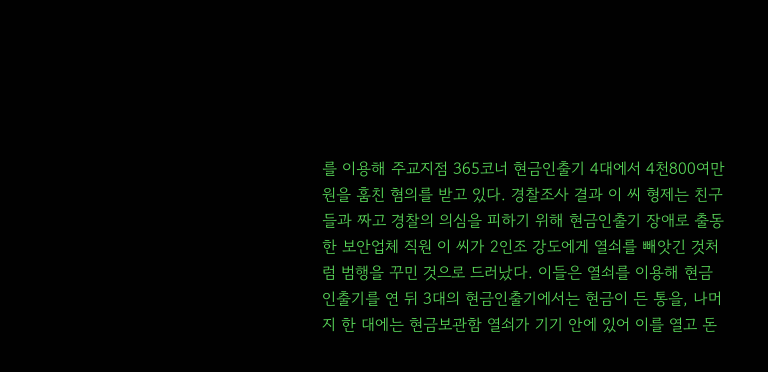를 이용해 주교지점 365코너 현금인출기 4대에서 4천800여만원을 훔친 혐의를 받고 있다. 경찰조사 결과 이 씨 형제는 친구들과 짜고 경찰의 의심을 피하기 위해 현금인출기 장애로 출동한 보안업체 직원 이 씨가 2인조 강도에게 열쇠를 빼앗긴 것처럼 범행을 꾸민 것으로 드러났다. 이들은 열쇠를 이용해 현금인출기를 연 뒤 3대의 현금인출기에서는 현금이 든 통을, 나머지 한 대에는 현금보관함 열쇠가 기기 안에 있어 이를 열고 돈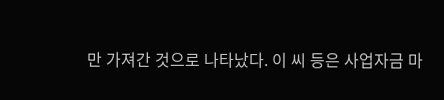만 가져간 것으로 나타났다. 이 씨 등은 사업자금 마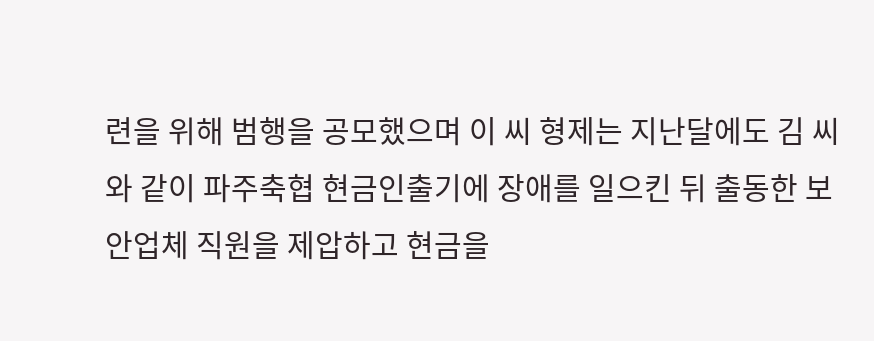련을 위해 범행을 공모했으며 이 씨 형제는 지난달에도 김 씨와 같이 파주축협 현금인출기에 장애를 일으킨 뒤 출동한 보안업체 직원을 제압하고 현금을